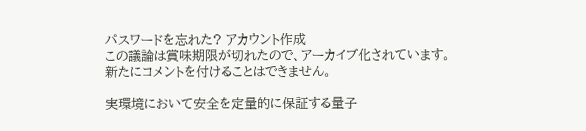パスワードを忘れた? アカウント作成
この議論は賞味期限が切れたので、アーカイブ化されています。 新たにコメントを付けることはできません。

実環境において安全を定量的に保証する量子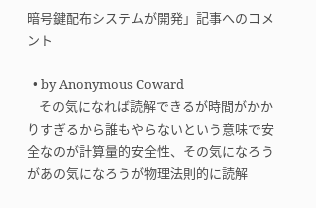暗号鍵配布システムが開発」記事へのコメント

  • by Anonymous Coward
    その気になれば読解できるが時間がかかりすぎるから誰もやらないという意味で安全なのが計算量的安全性、その気になろうがあの気になろうが物理法則的に読解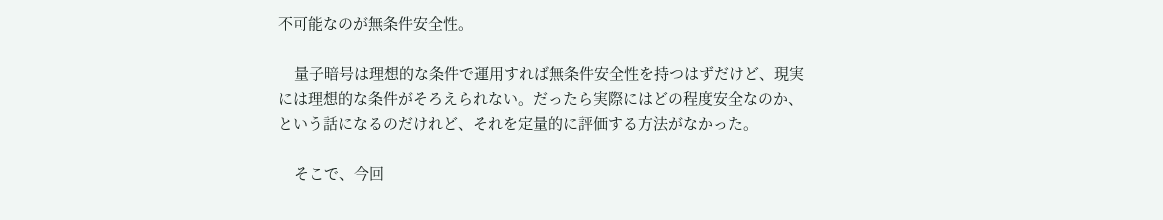不可能なのが無条件安全性。

    量子暗号は理想的な条件で運用すれば無条件安全性を持つはずだけど、現実には理想的な条件がそろえられない。だったら実際にはどの程度安全なのか、という話になるのだけれど、それを定量的に評価する方法がなかった。

    そこで、今回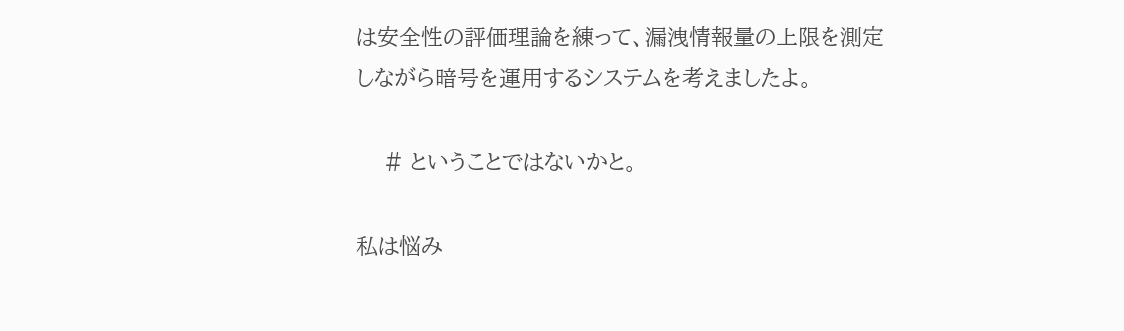は安全性の評価理論を練って、漏洩情報量の上限を測定しながら暗号を運用するシステムを考えましたよ。

    # ということではないかと。

私は悩み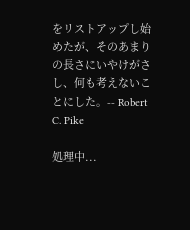をリストアップし始めたが、そのあまりの長さにいやけがさし、何も考えないことにした。-- Robert C. Pike

処理中...